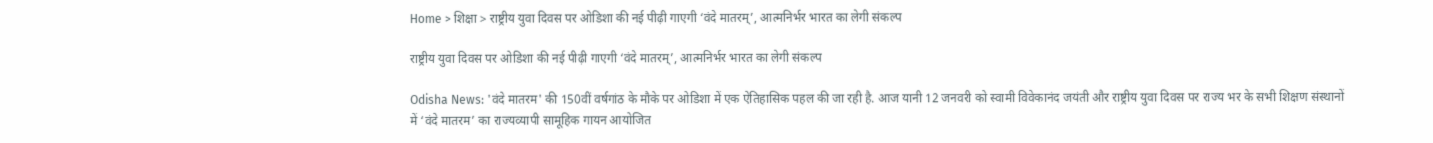Home > शिक्षा > राष्ट्रीय युवा दिवस पर ओडिशा की नई पीढ़ी गाएगी ‘वंदे मातरम्’, आत्मनिर्भर भारत का लेगी संकल्प

राष्ट्रीय युवा दिवस पर ओडिशा की नई पीढ़ी गाएगी ‘वंदे मातरम्’, आत्मनिर्भर भारत का लेगी संकल्प

Odisha News: 'वंदे मातरम' की 150वीं वर्षगांठ के मौके पर ओडिशा में एक ऐतिहासिक पहल की जा रही है. आज यानी 12 जनवरी को स्वामी विवेकानंद जयंती और राष्ट्रीय युवा दिवस पर राज्य भर के सभी शिक्षण संस्थानों में ‘वंदे मातरम’ का राज्यव्यापी सामूहिक गायन आयोजित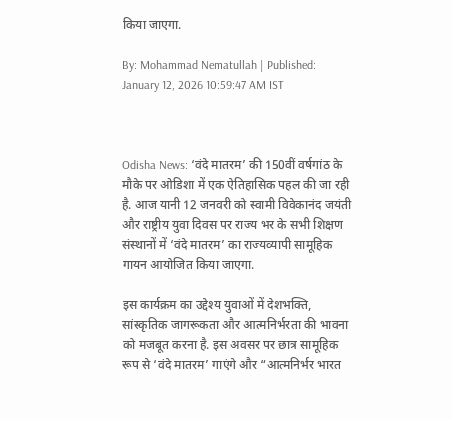किया जाएगा.

By: Mohammad Nematullah | Published: January 12, 2026 10:59:47 AM IST



Odisha News: ‘वंदे मातरम’ की 150वीं वर्षगांठ के मौके पर ओडिशा में एक ऐतिहासिक पहल की जा रही है. आज यानी 12 जनवरी को स्वामी विवेकानंद जयंती और राष्ट्रीय युवा दिवस पर राज्य भर के सभी शिक्षण संस्थानों में ‘वंदे मातरम’ का राज्यव्यापी सामूहिक गायन आयोजित किया जाएगा.

इस कार्यक्रम का उद्देश्य युवाओं में देशभक्ति, सांस्कृतिक जागरूकता और आत्मनिर्भरता की भावना को मजबूत करना है. इस अवसर पर छात्र सामूहिक रूप से ‘वंदे मातरम’ गाएंगे और “आत्मनिर्भर भारत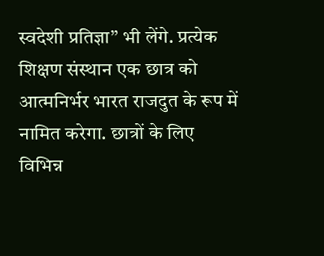स्वदेशी प्रतिज्ञा” भी लेंगे. प्रत्येक शिक्षण संस्थान एक छात्र को आत्मनिर्भर भारत राजदुत के रूप में नामित करेगा. छात्रों के लिए विभिन्न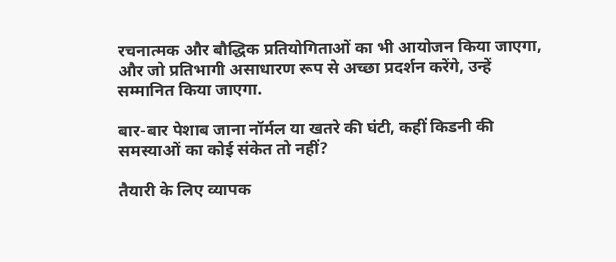रचनात्मक और बौद्धिक प्रतियोगिताओं का भी आयोजन किया जाएगा, और जो प्रतिभागी असाधारण रूप से अच्छा प्रदर्शन करेंगे, उन्हें सम्मानित किया जाएगा.

बार-बार पेशाब जाना नॉर्मल या खतरे की घंटी, कहीं किडनी की समस्याओं का कोई संकेत तो नहीं?

तैयारी के लिए व्यापक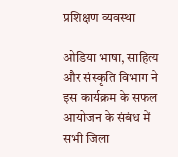प्रशिक्षण व्यवस्था

ओडिया भाषा, साहित्य और संस्कृति विभाग ने इस कार्यक्रम के सफल आयोजन के संबंध में सभी जिला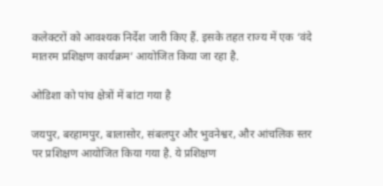कलेक्टरों को आवश्यक निर्देश जारी किए हैं. इसके तहत राज्य में एक ‘वंदे मातरम प्रशिक्षण कार्यक्रम’ आयोजित किया जा रहा है.

ओडिशा को पांच क्षेत्रों में बांटा गया है

जयपुर, बरहामपुर, बालासोर, संबलपुर और भुवनेश्वर, और आंचलिक स्तर पर प्रशिक्षण आयोजित किया गया है. ये प्रशिक्षण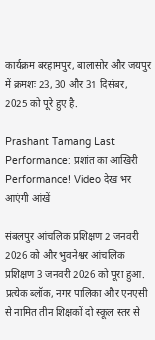कार्यक्रम बरहामपुर, बालासोर और जयपुर में क्रमशः 23, 30 और 31 दिसंबर, 2025 को पूरे हुए है.

Prashant Tamang Last Performance: प्रशांत का आखिरी Performance! Video देख भर आएंगी आंखें

संबलपुर आंचलिक प्रशिक्षण 2 जनवरी 2026 को और भुवनेश्वर आंचलिक प्रशिक्षण 3 जनवरी 2026 को पूरा हुआ. प्रत्येक ब्लॉक, नगर पालिका और एनएसी से नामित तीन शिक्षकों दो स्कूल स्तर से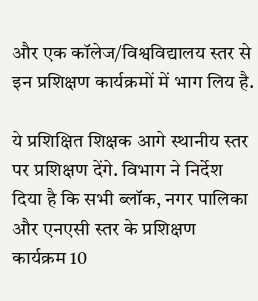और एक कॉलेज/विश्वविद्यालय स्तर से इन प्रशिक्षण कार्यक्रमों में भाग लिय है.

ये प्रशिक्षित शिक्षक आगे स्थानीय स्तर पर प्रशिक्षण देंगे. विभाग ने निर्देश दिया है कि सभी ब्लॉक, नगर पालिका और एनएसी स्तर के प्रशिक्षण कार्यक्रम 10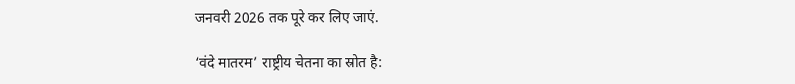जनवरी 2026 तक पूरे कर लिए जाएं.

‘वंदे मातरम’ राष्ट्रीय चेतना का स्रोत है: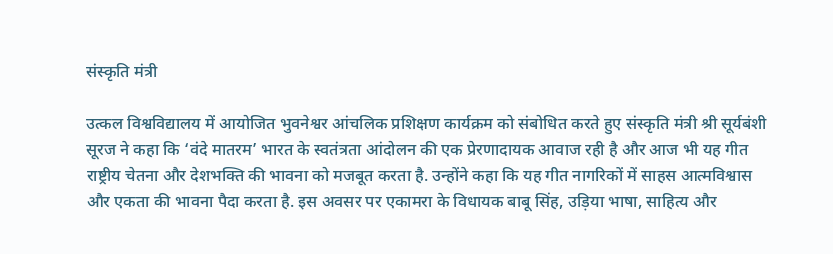संस्कृति मंत्री

उत्कल विश्वविद्यालय में आयोजित भुवनेश्वर आंचलिक प्रशिक्षण कार्यक्रम को संबोधित करते हुए संस्कृति मंत्री श्री सूर्यबंशी सूरज ने कहा कि ‘वंदे मातरम’ भारत के स्वतंत्रता आंदोलन की एक प्रेरणादायक आवाज रही है और आज भी यह गीत राष्ट्रीय चेतना और देशभक्ति की भावना को मजबूत करता है. उन्होंने कहा कि यह गीत नागरिकों में साहस आत्मविश्वास और एकता की भावना पैदा करता है. इस अवसर पर एकामरा के विधायक बाबू सिंह, उड़िया भाषा, साहित्य और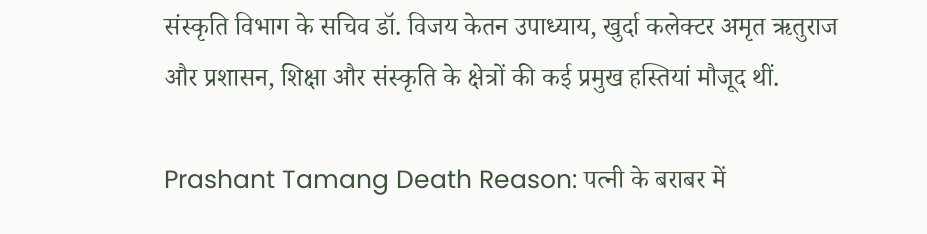संस्कृति विभाग के सचिव डॉ. विजय केतन उपाध्याय, खुर्दा कलेक्टर अमृत ऋतुराज और प्रशासन, शिक्षा और संस्कृति के क्षेत्रों की कई प्रमुख हस्तियां मौजूद थीं.

Prashant Tamang Death Reason: पत्नी के बराबर में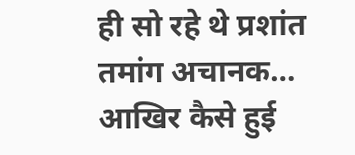ही सो रहे थे प्रशांत तमांग अचानक… आखिर कैसे हुई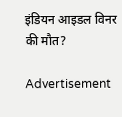इंडियन आइडल विनर की मौत?

Advertisement